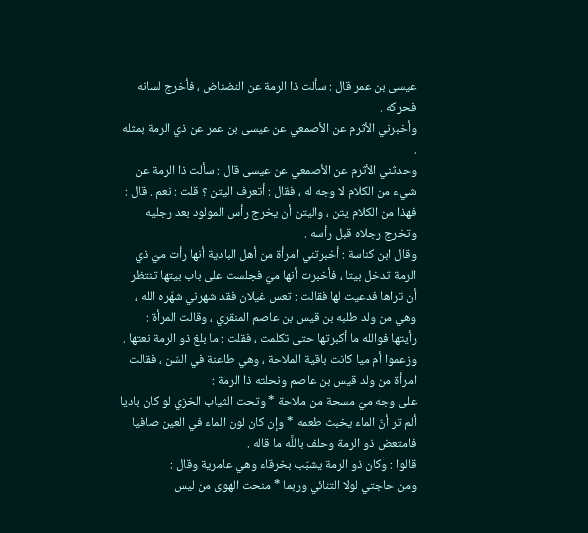عيسى بن عمر قال : سألت ذا الرمة عن النضناض ، فأخرج لسانه فحركه .
وأخبرني الأثرم عن الأصمعي عن عيسى بن عمر عن ذي الرمة بمثله .
وحدثني الأثرم عن الأصمعي عن عيسى قال : سألت ذا الرمة عن شيء من الكلام لا وجه له ، فقال : أتعرف اليتن ؟ قلت : نعم . قال :
فهذا من الكلام يتن ، واليتن أن يخرج رأس المولود بعد رجليه وتخرج رجلاه قبل رأسه .
وقال ابن كناسة : أخبرتني امرأة من أهل البادية أنها رأت ميّ ذي الرمة تدخل بيتا ، فأخبرت أنها ميّ فجلست على باب بيتها تنتظر أن تراها فدعيت لها فقالت : تعس غيلان فقد شهرني شهّره الله ، وهي من ولد طلبه بن قيس بن عاصم المنقري ، وقالت المرأة : رأيتها فوالله ما أكبرتها حتى تكلمت ، فقلت : ما بلغ ذو الرمة نعتها .
وزعموا أم ميا كانت باقية الملاحة ، وهي طاعنة في السّن ، فقالت امرأة من ولد قيس بن عاصم ونحلته ذا الرمة :
على وجه ميّ مسحة من ملاحة * وتحت الثياب الخزي لو كان باديا
ألم تر أنّ الماء يخبث طعمه * وإن كان لون الماء في العين صافيا
فامتعض ذو الرمة وحلف باللَّه ما قاله .
قالوا : وكان ذو الرمة يشبّب بخرقاء وهي عامرية وقال :
ومن حاجتي لولا التنائي وربما * منحت الهوى من ليس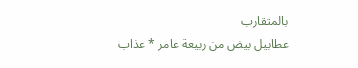بالمتقارب
عطابيل بيض من ربيعة عامر * عذاب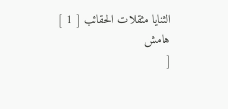الثنايا مثقلات الحقائب [ 1 ]
هامش
[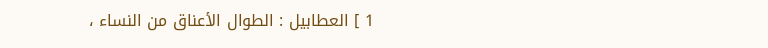1 ] العطابيل : الطوال الأعناق من النساء ،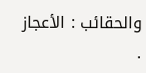والحقائب : الأعجاز .